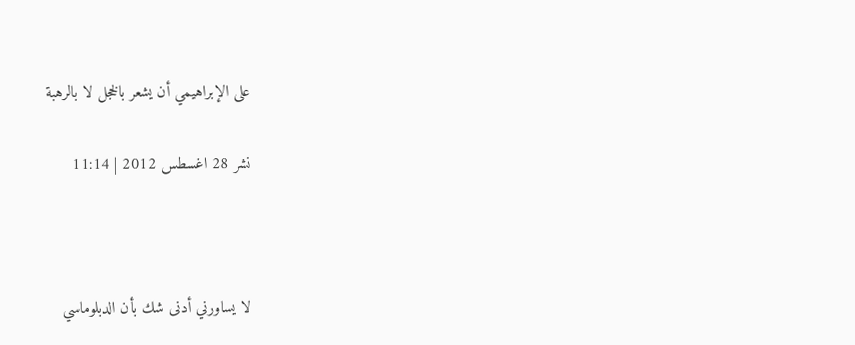على الإبراهيمي أن يشعر بالخجل لا بالرهبة

نشر 28 اغسطس 2012 | 11:14



لا يساورني أدنى شك بأن الدبلوماسي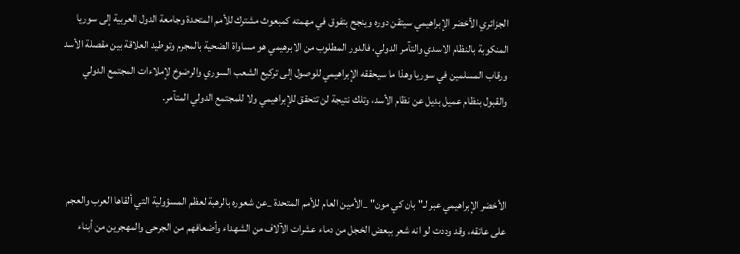الجزائري الأخضر الإبراهيمي سيتقن دوره وينجح بتفوق في مهمته كمبعوث مشترك للأمم المتحدة وجامعة الدول العربية إلى سوريا المنكوبة بالنظام الاسدي والتآمر الدولي، فالدور المطلوب من الابرهيمي هو مساواة الضحية بالمجرم وتوطيد العلاقة بين مقصلة الأسد ورقاب المسلمين في سوريا وهذا ما سيحققه الإبراهيمي للوصول إلى تركيع الشعب السوري والرضوخ لإملاءات المجتمع الدولي والقبول بنظام عميل بديل عن نظام الأسد، وتلك نتيجة لن تتحقق للإبراهيمي ولا للمجتمع الدولي المتآمر.



الأخضر الإبراهيمي عبر لـ" بان كي مون" _الأمين العام للأمم المتحدة _عن شعوره بالرهبة لعظم المسؤولية التي ألقاها العرب والعجم على عاتقه، وقد وددت لو انه شعر ببعض الخجل من دماء عشرات الآلاف من الشهداء وأضعافهم من الجرحى والمهجرين من أبناء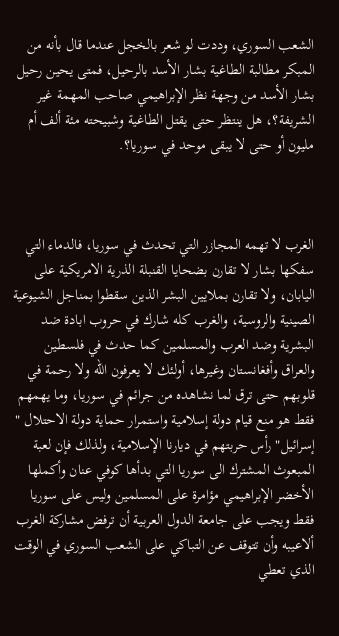الشعب السوري، وددت لو شعر بالخجل عندما قال بأنه من المبكر مطالبة الطاغية بشار الأسد بالرحيل، فمتى يحين رحيل بشار الأسد من وجهة نظر الإبراهيمي صاحب المهمة غير الشريفة؟، هل ينتظر حتى يقتل الطاغية وشبيحته مئة ألف أم مليون أو حتى لا يبقى موحد في سوريا؟.



الغرب لا تهمه المجازر التي تحدث في سوريا، فالدماء التي سفكها بشار لا تقارن بضحايا القنبلة الذرية الامريكية على اليابان، ولا تقارن بملايين البشر الذين سقطوا بمناجل الشيوعية الصينية والروسية، والغرب كله شارك في حروب ابادة ضد البشرية وضد العرب والمسلمين كما حدث في فلسطين والعراق وأفغانستان وغيرها، أولئك لا يعرفون الله ولا رحمة في قلوبهم حتى ترق لما نشاهده من جرائم في سوريا، وما يهمهم فقط هو منع قيام دولة إسلامية واستمرار حماية دولة الاحتلال " إسرائيل" رأس حربتهم في ديارنا الإسلامية، ولذلك فإن لعبة المبعوث المشترك الى سوريا التي بدأها كوفي عنان وأكملها الأخضر الإبراهيمي مؤامرة على المسلمين وليس على سوريا فقط ويجب على جامعة الدول العربية أن ترفض مشاركة الغرب ألاعيبه وأن تتوقف عن التباكي على الشعب السوري في الوقت الذي تعطي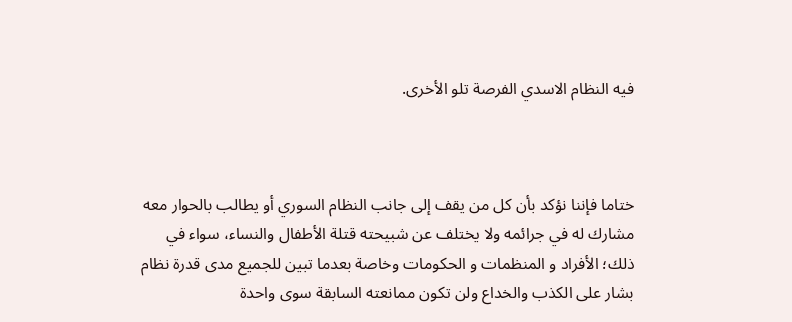فيه النظام الاسدي الفرصة تلو الأخرى.



ختاما فإننا نؤكد بأن كل من يقف إلى جانب النظام السوري أو يطالب بالحوار معه مشارك له في جرائمه ولا يختلف عن شبيحته قتلة الأطفال والنساء، سواء في ذلك؛ الأفراد و المنظمات و الحكومات وخاصة بعدما تبين للجميع مدى قدرة نظام بشار على الكذب والخداع ولن تكون ممانعته السابقة سوى واحدة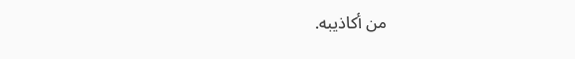من أكاذيبه.